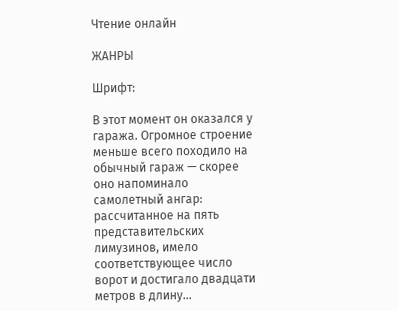Чтение онлайн

ЖАНРЫ

Шрифт:

В этот момент он оказался у гаража. Огромное строение меньше всего походило на обычный гараж — скорее оно напоминало самолетный ангар: рассчитанное на пять представительских лимузинов, имело соответствующее число ворот и достигало двадцати метров в длину…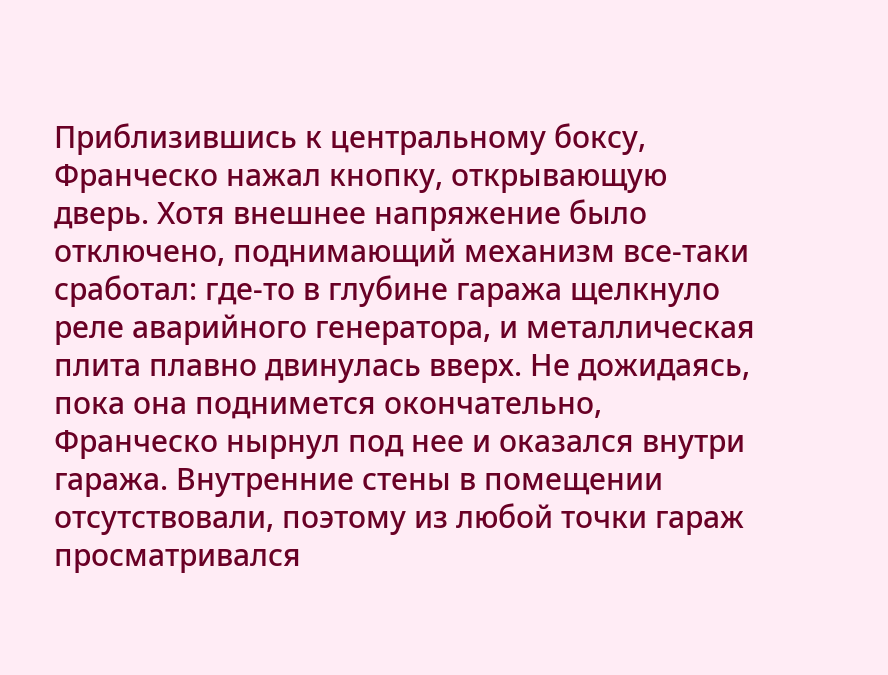Приблизившись к центральному боксу, Франческо нажал кнопку, открывающую дверь. Хотя внешнее напряжение было отключено, поднимающий механизм все-таки сработал: где-то в глубине гаража щелкнуло реле аварийного генератора, и металлическая плита плавно двинулась вверх. Не дожидаясь, пока она поднимется окончательно, Франческо нырнул под нее и оказался внутри гаража. Внутренние стены в помещении отсутствовали, поэтому из любой точки гараж просматривался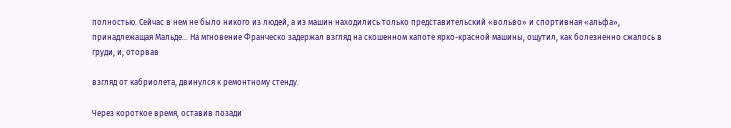полностью. Сейчас в нем не было никого из людей, а из машин находились только представительский «вольво» и спортивная «альфа», принадлежащая Мальде… На мгновение Франческо задержал взгляд на скошенном капоте ярко-красной машины, ощутил, как болезненно сжалось в груди, и, оторвав

взгляд от кабриолета, двинулся к ремонтному стенду.

Через короткое время, оставив позади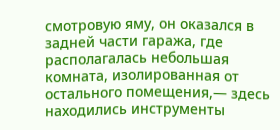смотровую яму, он оказался в задней части гаража, где располагалась небольшая комната, изолированная от остального помещения,— здесь находились инструменты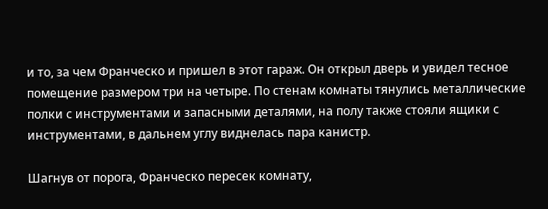и то, за чем Франческо и пришел в этот гараж. Он открыл дверь и увидел тесное помещение размером три на четыре. По стенам комнаты тянулись металлические полки с инструментами и запасными деталями, на полу также стояли ящики с инструментами, в дальнем углу виднелась пара канистр.

Шагнув от порога, Франческо пересек комнату,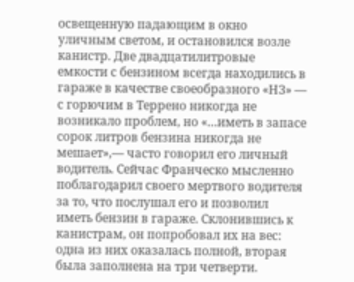освещенную падающим в окно уличным светом, и остановился возле канистр. Две двадцатилитровые емкости с бензином всегда находились в гараже в качестве своеобразного «НЗ» — с горючим в Террено никогда не возникало проблем, но «…иметь в запасе сорок литров бензина никогда не мешает»,— часто говорил его личный водитель. Сейчас Франческо мысленно поблагодарил своего мертвого водителя за то, что послушал его и позволил иметь бензин в гараже. Склонившись к канистрам, он попробовал их на вес: одна из них оказалась полной, вторая была заполнена на три четверти.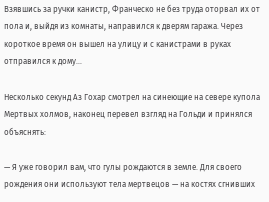Взявшись за ручки канистр, Франческо не без труда оторвал их от пола и, выйдя из комнаты, направился к дверям гаража. Через короткое время он вышел на улицу и с канистрами в руках отправился к дому…

Несколько секунд Аз Гохар смотрел на синеющие на севере купола Мертвых холмов, наконец перевел взгляд на Гольди и принялся объяснять:

— Я уже говорил вам, что гулы рождаются в земле. Для своего рождения они используют тела мертвецов — на костях сгнивших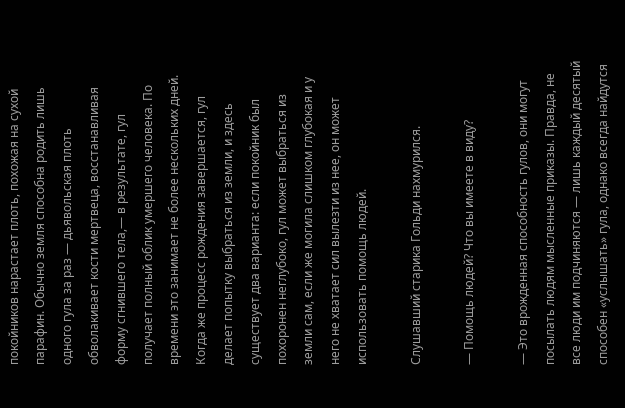покойников нарастает плоть, похожая на сухой парафин. Обычно земля способна родить лишь одного гула за раз — дьявольская плоть обволакивает кости мертвеца, восстанавливая форму сгнившего тела,— в результате, гул получает полный облик умершего человека. По времени это занимает не более нескольких дней. Когда же процесс рождения завершается, гул делает попытку выбраться из земли, и здесь существует два варианта: если покойник был похоронен неглубоко, гул может выбраться из земли сам, если же могила слишком глубокая и у него не хватает сил вылезти из нее, он может использовать помощь людей.

Слушавший старика Гольди нахмурился.

— Помощь людей? Что вы имеете в виду?

— Это врожденная способность гулов, они могут посылать людям мысленные приказы. Правда, не все люди им подчиняются — лишь каждый десятый способен «услышать» гула, однако всегда найдутся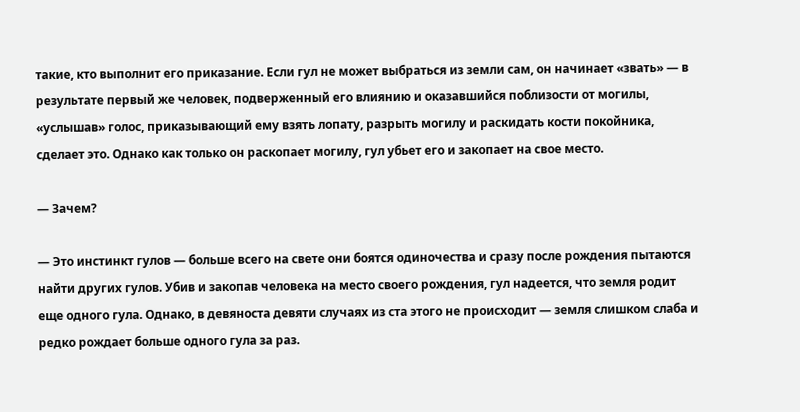такие, кто выполнит его приказание. Если гул не может выбраться из земли сам, он начинает «звать» — в результате первый же человек, подверженный его влиянию и оказавшийся поблизости от могилы, «услышав» голос, приказывающий ему взять лопату, разрыть могилу и раскидать кости покойника, сделает это. Однако как только он раскопает могилу, гул убьет его и закопает на свое место.

— Зачем?

— Это инстинкт гулов — больше всего на свете они боятся одиночества и сразу после рождения пытаются найти других гулов. Убив и закопав человека на место своего рождения, гул надеется, что земля родит еще одного гула. Однако, в девяноста девяти случаях из ста этого не происходит — земля слишком слаба и редко рождает больше одного гула за раз.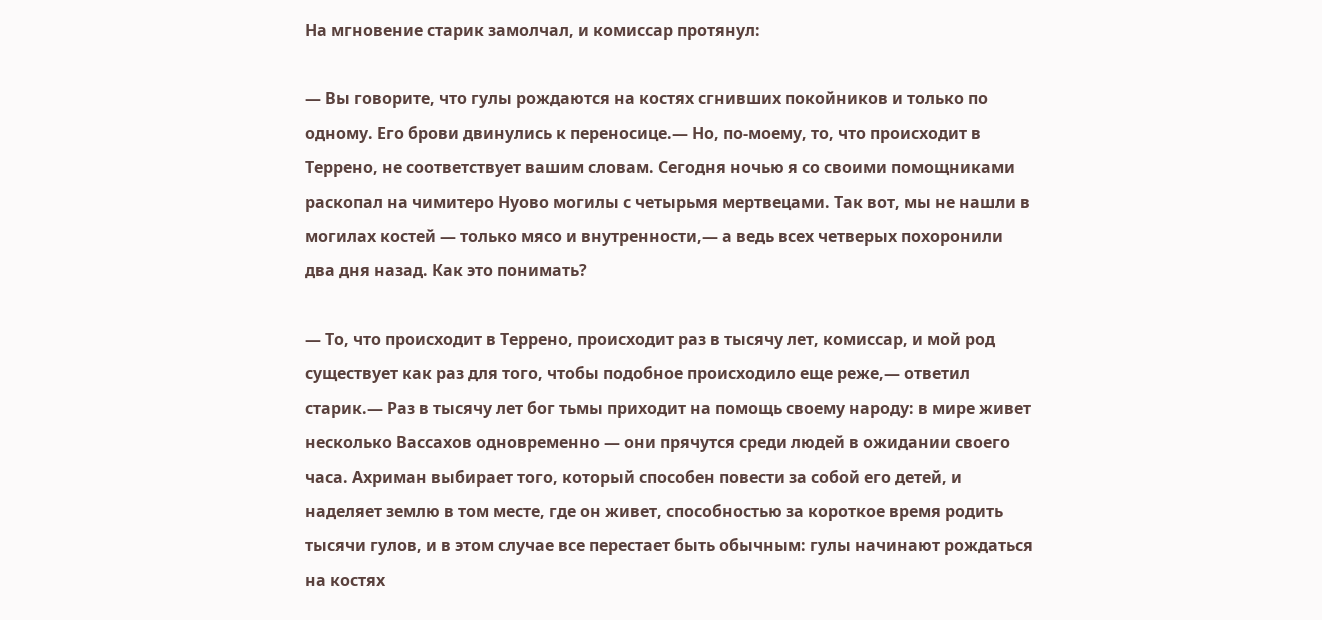На мгновение старик замолчал, и комиссар протянул:

— Вы говорите, что гулы рождаются на костях сгнивших покойников и только по одному. Его брови двинулись к переносице.— Но, по-моему, то, что происходит в Террено, не соответствует вашим словам. Сегодня ночью я со своими помощниками раскопал на чимитеро Нуово могилы с четырьмя мертвецами. Так вот, мы не нашли в могилах костей — только мясо и внутренности,— а ведь всех четверых похоронили два дня назад. Как это понимать?

— То, что происходит в Террено, происходит раз в тысячу лет, комиссар, и мой род существует как раз для того, чтобы подобное происходило еще реже,— ответил старик.— Раз в тысячу лет бог тьмы приходит на помощь своему народу: в мире живет несколько Вассахов одновременно — они прячутся среди людей в ожидании своего часа. Ахриман выбирает того, который способен повести за собой его детей, и наделяет землю в том месте, где он живет, способностью за короткое время родить тысячи гулов, и в этом случае все перестает быть обычным: гулы начинают рождаться на костях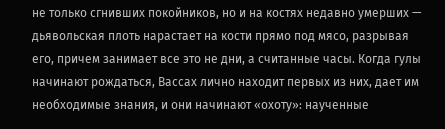не только сгнивших покойников, но и на костях недавно умерших — дьявольская плоть нарастает на кости прямо под мясо, разрывая его, причем занимает все это не дни, а считанные часы. Когда гулы начинают рождаться, Вассах лично находит первых из них, дает им необходимые знания, и они начинают «охоту»: наученные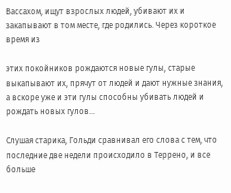Вассахом, ищут взрослых людей, убивают их и закапывают в том месте, где родились. Через короткое время из

этих покойников рождаются новые гулы, старые выкапывают их, прячут от людей и дают нужные знания, а вскоре уже и эти гулы способны убивать людей и рождать новых гулов…

Слушая старика, Гольди сравнивал его слова с тем, что последние две недели происходило в Террено, и все больше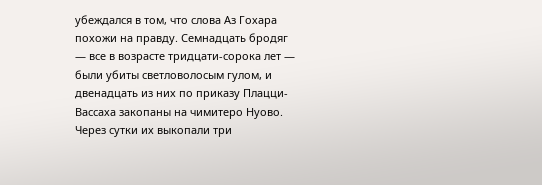убеждался в том, что слова Аз Гохара похожи на правду. Семнадцать бродяг — все в возрасте тридцати-сорока лет — были убиты светловолосым гулом, и двенадцать из них по приказу Плацци-Вассаха закопаны на чимитеро Нуово. Через сутки их выкопали три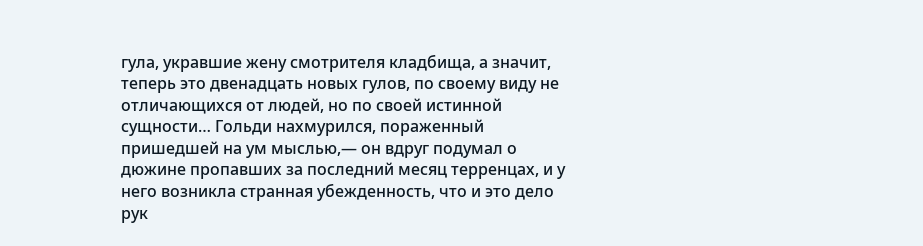гула, укравшие жену смотрителя кладбища, а значит, теперь это двенадцать новых гулов, по своему виду не отличающихся от людей, но по своей истинной сущности… Гольди нахмурился, пораженный пришедшей на ум мыслью,— он вдруг подумал о дюжине пропавших за последний месяц терренцах, и у него возникла странная убежденность, что и это дело рук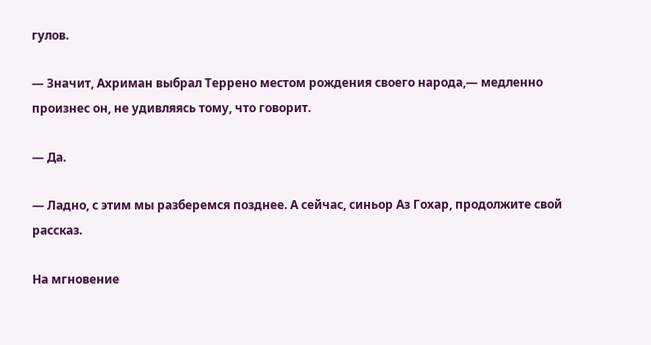гулов.

— Значит, Ахриман выбрал Террено местом рождения своего народа,— медленно произнес он, не удивляясь тому, что говорит.

— Да.

— Ладно, с этим мы разберемся позднее. А сейчас, синьор Аз Гохар, продолжите свой рассказ.

На мгновение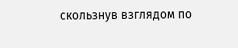скользнув взглядом по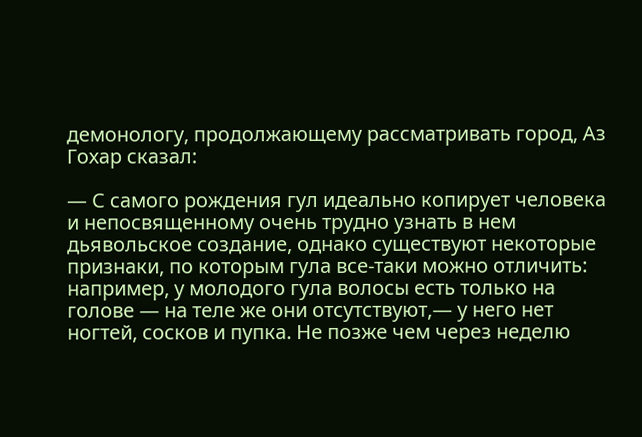демонологу, продолжающему рассматривать город, Аз Гохар сказал:

— С самого рождения гул идеально копирует человека и непосвященному очень трудно узнать в нем дьявольское создание, однако существуют некоторые признаки, по которым гула все-таки можно отличить: например, у молодого гула волосы есть только на голове — на теле же они отсутствуют,— у него нет ногтей, сосков и пупка. Не позже чем через неделю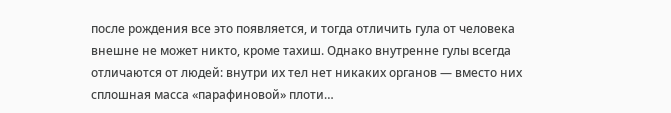после рождения все это появляется, и тогда отличить гула от человека внешне не может никто, кроме тахиш. Однако внутренне гулы всегда отличаются от людей: внутри их тел нет никаких органов — вместо них сплошная масса «парафиновой» плоти…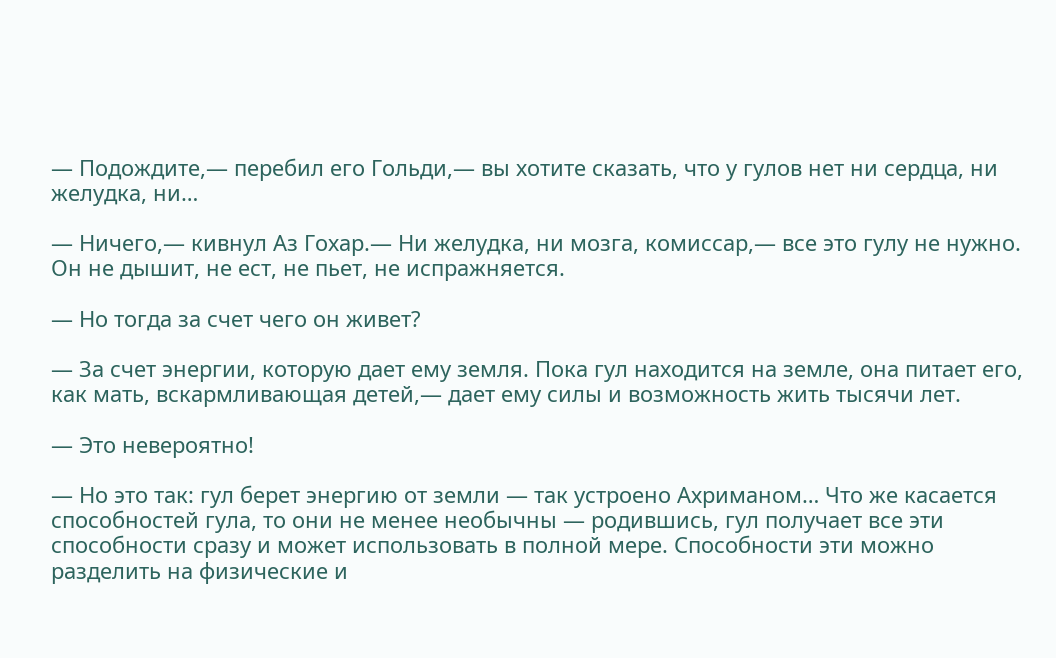— Подождите,— перебил его Гольди,— вы хотите сказать, что у гулов нет ни сердца, ни желудка, ни…

— Ничего,— кивнул Аз Гохар.— Ни желудка, ни мозга, комиссар,— все это гулу не нужно. Он не дышит, не ест, не пьет, не испражняется.

— Но тогда за счет чего он живет?

— За счет энергии, которую дает ему земля. Пока гул находится на земле, она питает его, как мать, вскармливающая детей,— дает ему силы и возможность жить тысячи лет.

— Это невероятно!

— Но это так: гул берет энергию от земли — так устроено Ахриманом… Что же касается способностей гула, то они не менее необычны — родившись, гул получает все эти способности сразу и может использовать в полной мере. Способности эти можно разделить на физические и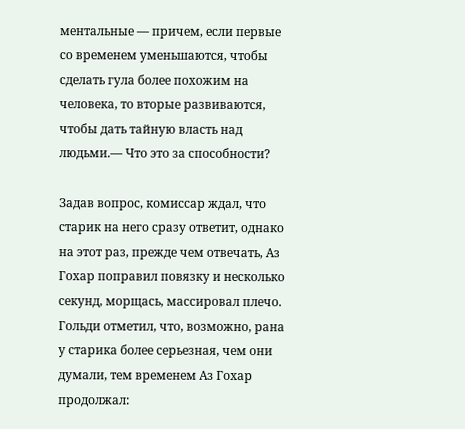ментальные — причем, если первые со временем уменьшаются, чтобы сделать гула более похожим на человека, то вторые развиваются, чтобы дать тайную власть над людьми.— Что это за способности?

Задав вопрос, комиссар ждал, что старик на него сразу ответит, однако на этот раз, прежде чем отвечать, Аз Гохар поправил повязку и несколько секунд, морщась, массировал плечо. Гольди отметил, что, возможно, рана у старика более серьезная, чем они думали, тем временем Аз Гохар продолжал: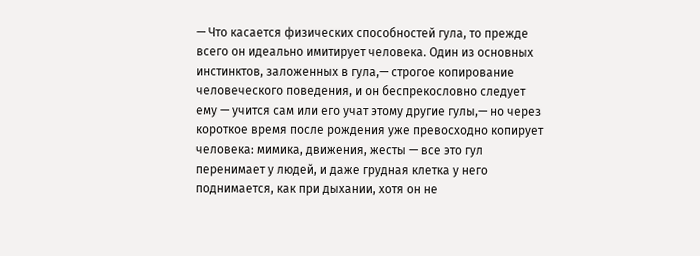— Что касается физических способностей гула, то прежде всего он идеально имитирует человека. Один из основных инстинктов, заложенных в гула,— строгое копирование человеческого поведения, и он беспрекословно следует ему — учится сам или его учат этому другие гулы,— но через короткое время после рождения уже превосходно копирует человека: мимика, движения, жесты — все это гул перенимает у людей, и даже грудная клетка у него поднимается, как при дыхании, хотя он не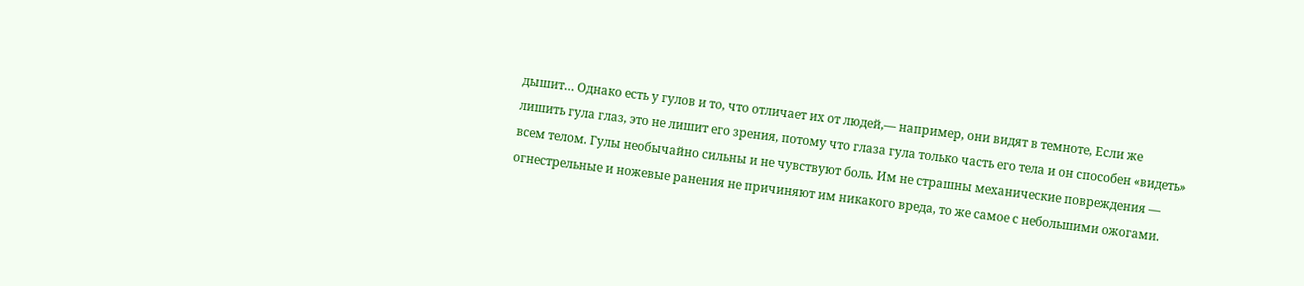дышит… Однако есть у гулов и то, что отличает их от людей,— например, они видят в темноте, Если же лишить гула глаз, это не лишит его зрения, потому что глаза гула только часть его тела и он способен «видеть» всем телом. Гулы необычайно сильны и не чувствуют боль. Им не страшны механические повреждения — огнестрельные и ножевые ранения не причиняют им никакого вреда, то же самое с небольшими ожогами.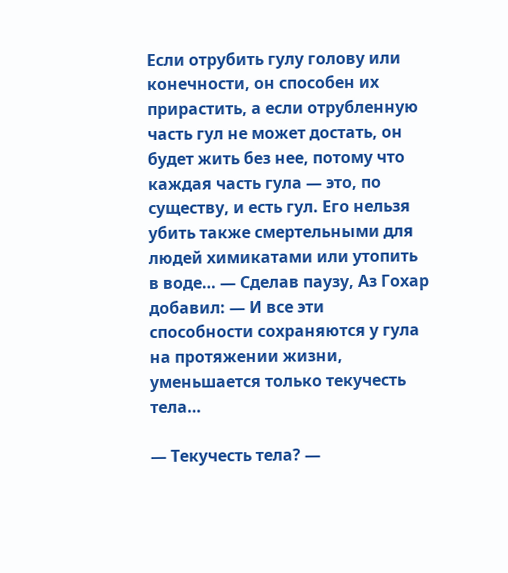Если отрубить гулу голову или конечности, он способен их прирастить, а если отрубленную часть гул не может достать, он будет жить без нее, потому что каждая часть гула — это, по существу, и есть гул. Его нельзя убить также смертельными для людей химикатами или утопить в воде… — Сделав паузу, Аз Гохар добавил: — И все эти способности сохраняются у гула на протяжении жизни, уменьшается только текучесть тела…

— Текучесть тела? —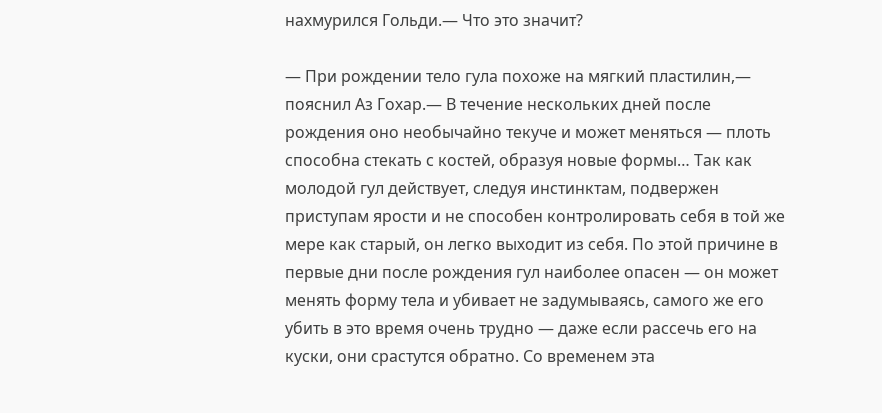нахмурился Гольди.— Что это значит?

— При рождении тело гула похоже на мягкий пластилин,— пояснил Аз Гохар.— В течение нескольких дней после рождения оно необычайно текуче и может меняться — плоть способна стекать с костей, образуя новые формы… Так как молодой гул действует, следуя инстинктам, подвержен приступам ярости и не способен контролировать себя в той же мере как старый, он легко выходит из себя. По этой причине в первые дни после рождения гул наиболее опасен — он может менять форму тела и убивает не задумываясь, самого же его убить в это время очень трудно — даже если рассечь его на куски, они срастутся обратно. Со временем эта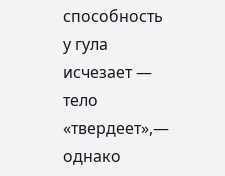способность у гула исчезает — тело «твердеет»,— однако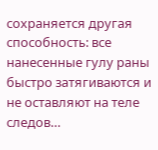сохраняется другая способность: все нанесенные гулу раны быстро затягиваются и не оставляют на теле следов…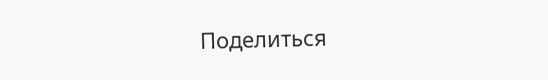Поделиться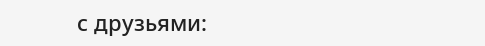с друзьями: